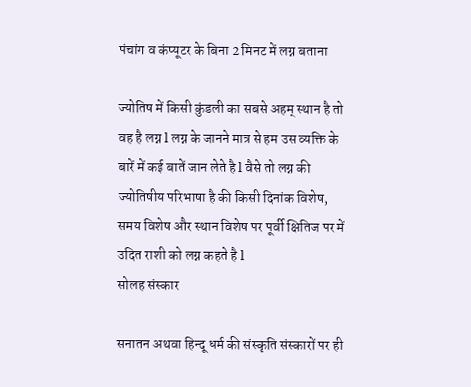पंचांग व कंप्यूटर के बिना 2 मिनट में लग्न बताना

ज्योतिष में किसी कुंडली का सबसे अहम् स्थान है तो वह है लग्न l लग्न के जानने मात्र से हम उस व्यक्ति के बारें में कई बातें जान लेते है l वैसे तो लग्न की ज्योतिषीय परिभाषा है की किसी दिनांक विशेष, समय विशेष और स्थान विशेष पर पूर्वी क्षितिज पर में उदित राशी को लग्न कहते है l
सोलह संस्कार

सनातन अथवा हिन्दू धर्म की संस्कृति संस्कारों पर ही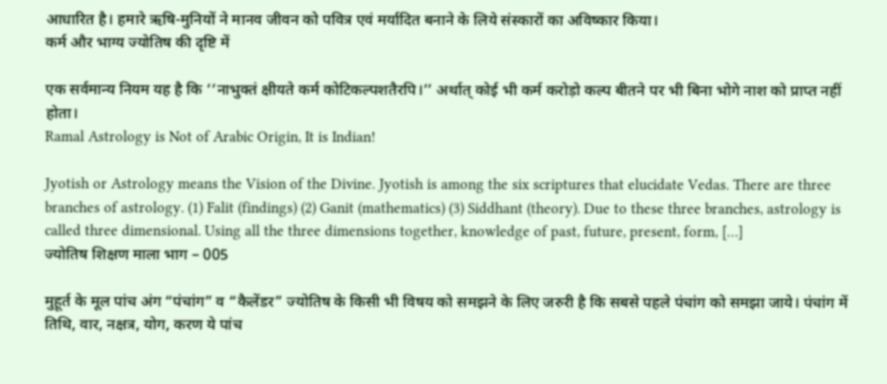आधारित है। हमारे ऋषि-मुनियों ने मानव जीवन को पवित्र एवं मर्यादित बनाने के लिये संस्कारों का अविष्कार किया।
कर्म और भाग्य ज्योतिष की दृष्टि में

एक सर्वमान्य नियम यह है कि ‘‘नाभुक्तं क्षीयते कर्म कोटिकल्पशतैरपि।’’ अर्थात् कोई भी कर्म करोड़ो कल्प बीतने पर भी बिना भोगे नाश को प्राप्त नहीं होता।
Ramal Astrology is Not of Arabic Origin, It is Indian!

Jyotish or Astrology means the Vision of the Divine. Jyotish is among the six scriptures that elucidate Vedas. There are three branches of astrology. (1) Falit (findings) (2) Ganit (mathematics) (3) Siddhant (theory). Due to these three branches, astrology is called three dimensional. Using all the three dimensions together, knowledge of past, future, present, form, […]
ज्योतिष शिक्षण माला भाग – 005

मुहूर्त के मूल पांच अंग “पंचांग” व “कैलेंडर” ज्योतिष के किसी भी विषय को समझने के लिए जरुरी है कि सबसे पहले पंचांग को समझा जाये। पंचांग में तिथि, वार, नक्षत्र, योग, करण ये पांच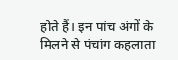होते हैं। इन पांच अंगों के मिलने से पंचांग कहलाता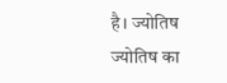है। ज्योतिष ज्योतिष का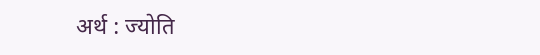अर्थ : ज्योति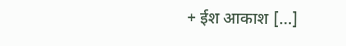+ ईश आकाश […]